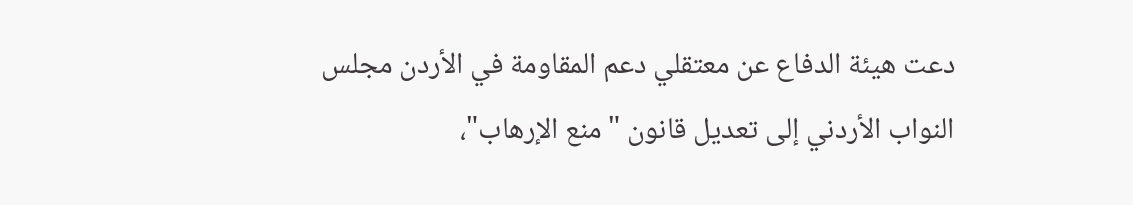دعت هيئة الدفاع عن معتقلي دعم المقاومة في الأردن مجلس النواب الأردني إلى تعديل قانون "منع الإرهاب"،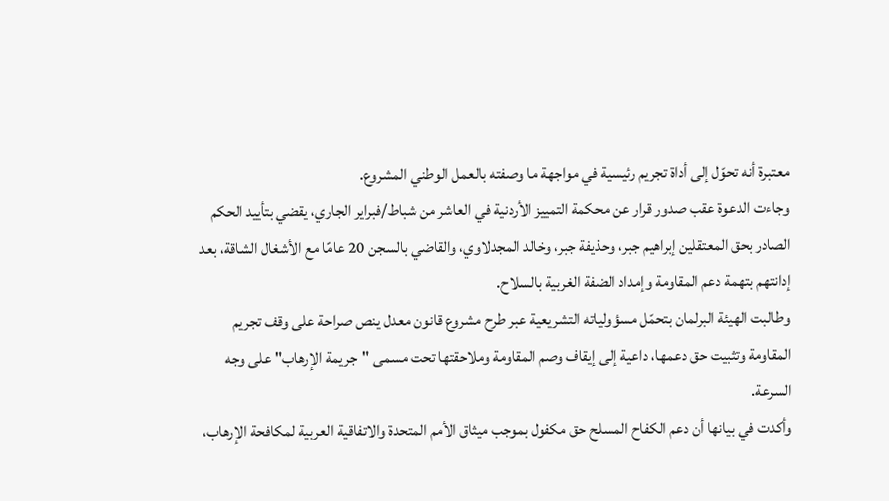معتبرة أنه تحوّل إلى أداة تجريم رئيسية في مواجهة ما وصفته بالعمل الوطني المشروع.
وجاءت الدعوة عقب صدور قرار عن محكمة التمييز الأردنية في العاشر من شباط/فبراير الجاري، يقضي بتأييد الحكم الصادر بحق المعتقلين إبراهيم جبر، وحذيفة جبر، وخالد المجدلاوي، والقاضي بالسجن 20 عامًا مع الأشغال الشاقة، بعد إدانتهم بتهمة دعم المقاومة وإمداد الضفة الغربية بالسلاح.
وطالبت الهيئة البرلمان بتحمّل مسؤولياته التشريعية عبر طرح مشروع قانون معدل ينص صراحة على وقف تجريم المقاومة وتثبيت حق دعمها، داعية إلى إيقاف وصم المقاومة وملاحقتها تحت مسمى "جريمة الإرهاب" على وجه السرعة.
وأكدت في بيانها أن دعم الكفاح المسلح حق مكفول بموجب ميثاق الأمم المتحدة والاتفاقية العربية لمكافحة الإرهاب،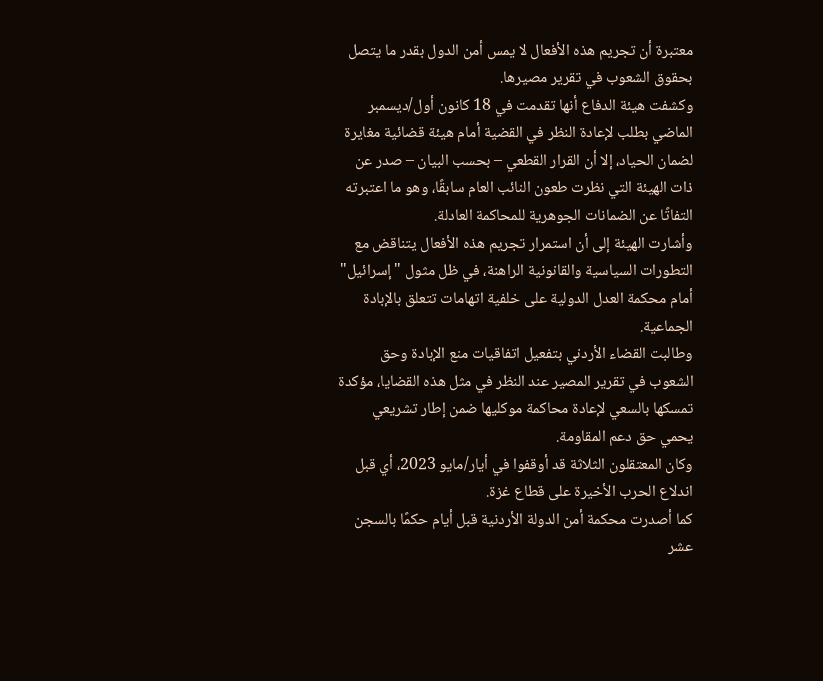معتبرة أن تجريم هذه الأفعال لا يمس أمن الدول بقدر ما يتصل بحقوق الشعوب في تقرير مصيرها.
وكشفت هيئة الدفاع أنها تقدمت في 18 كانون أول/ديسمبر الماضي بطلب لإعادة النظر في القضية أمام هيئة قضائية مغايرة لضمان الحياد، إلا أن القرار القطعي – بحسب البيان – صدر عن ذات الهيئة التي نظرت طعون النائب العام سابقًا، وهو ما اعتبرته التفاتًا عن الضمانات الجوهرية للمحاكمة العادلة.
وأشارت الهيئة إلى أن استمرار تجريم هذه الأفعال يتناقض مع التطورات السياسية والقانونية الراهنة، في ظل مثول "إسرائيل" أمام محكمة العدل الدولية على خلفية اتهامات تتعلق بالإبادة الجماعية.
وطالبت القضاء الأردني بتفعيل اتفاقيات منع الإبادة وحق الشعوب في تقرير المصير عند النظر في مثل هذه القضايا، مؤكدة تمسكها بالسعي لإعادة محاكمة موكليها ضمن إطار تشريعي يحمي حق دعم المقاومة.
وكان المعتقلون الثلاثة قد أوقفوا في أيار/مايو 2023، أي قبل اندلاع الحرب الأخيرة على قطاع غزة.
كما أصدرت محكمة أمن الدولة الأردنية قبل أيام حكمًا بالسجن عشر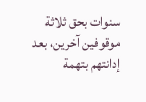سنوات بحق ثلاثة موقوفين آخرين، بعد إدانتهم بتهمة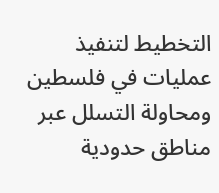التخطيط لتنفيذ عمليات في فلسطين ومحاولة التسلل عبر مناطق حدودية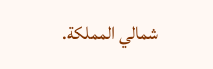شمالي المملكة.